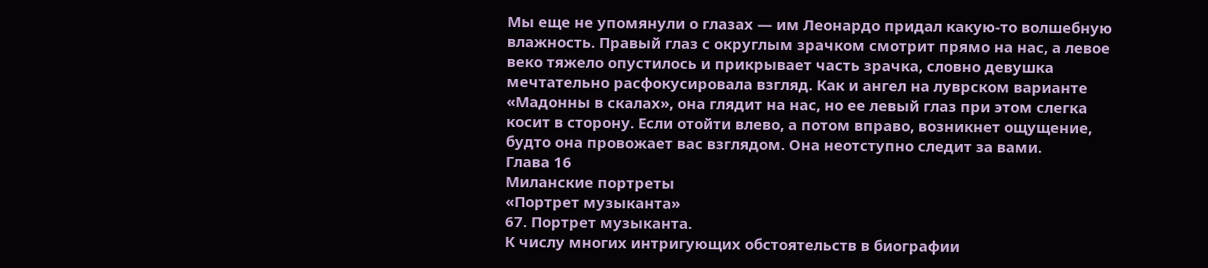Мы еще не упомянули о глазах — им Леонардо придал какую-то волшебную влажность. Правый глаз с округлым зрачком смотрит прямо на нас, а левое веко тяжело опустилось и прикрывает часть зрачка, словно девушка мечтательно расфокусировала взгляд. Как и ангел на луврском варианте «Мадонны в скалах», она глядит на нас, но ее левый глаз при этом слегка косит в сторону. Если отойти влево, а потом вправо, возникнет ощущение, будто она провожает вас взглядом. Она неотступно следит за вами.
Глава 16
Миланские портреты
«Портрет музыканта»
67. Портрет музыканта.
К числу многих интригующих обстоятельств в биографии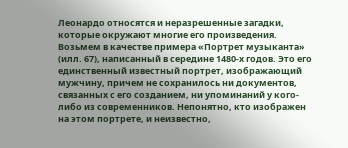Леонардо относятся и неразрешенные загадки, которые окружают многие его произведения. Возьмем в качестве примера «Портрет музыканта» (илл. 67), написанный в середине 1480-х годов. Это его единственный известный портрет, изображающий мужчину, причем не сохранилось ни документов, связанных с его созданием, ни упоминаний у кого-либо из современников. Непонятно, кто изображен на этом портрете, и неизвестно,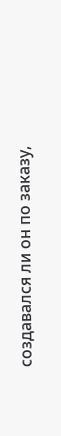создавался ли он по заказу,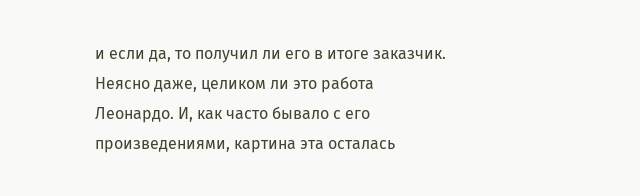и если да, то получил ли его в итоге заказчик. Неясно даже, целиком ли это работа Леонардо. И, как часто бывало с его произведениями, картина эта осталась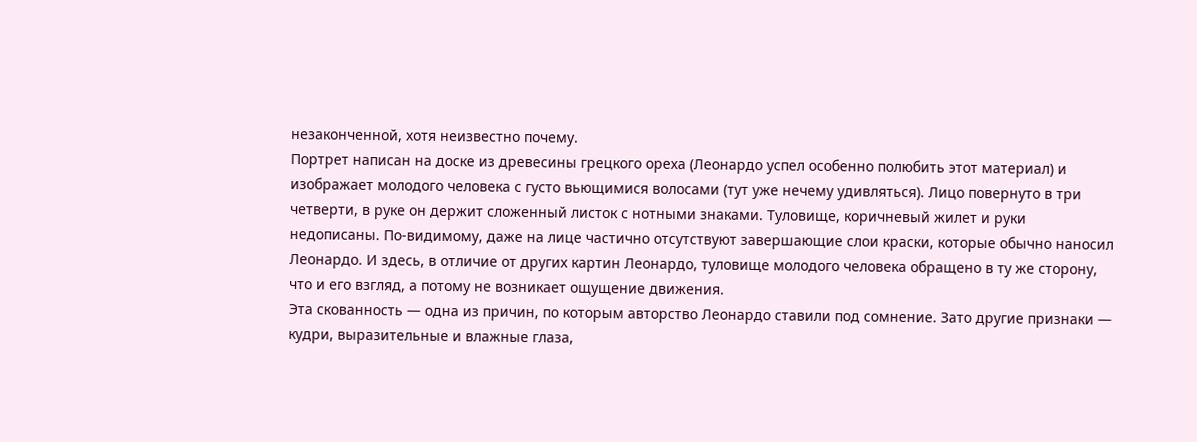незаконченной, хотя неизвестно почему.
Портрет написан на доске из древесины грецкого ореха (Леонардо успел особенно полюбить этот материал) и изображает молодого человека с густо вьющимися волосами (тут уже нечему удивляться). Лицо повернуто в три четверти, в руке он держит сложенный листок с нотными знаками. Туловище, коричневый жилет и руки недописаны. По-видимому, даже на лице частично отсутствуют завершающие слои краски, которые обычно наносил Леонардо. И здесь, в отличие от других картин Леонардо, туловище молодого человека обращено в ту же сторону, что и его взгляд, а потому не возникает ощущение движения.
Эта скованность — одна из причин, по которым авторство Леонардо ставили под сомнение. Зато другие признаки — кудри, выразительные и влажные глаза,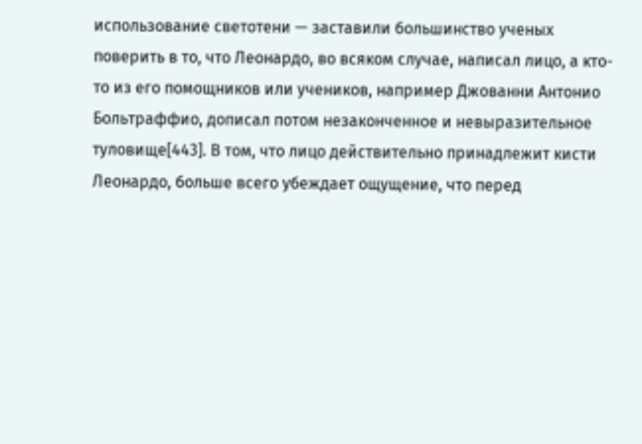использование светотени — заставили большинство ученых поверить в то, что Леонардо, во всяком случае, написал лицо, а кто-то из его помощников или учеников, например Джованни Антонио Больтраффио, дописал потом незаконченное и невыразительное туловище[443]. В том, что лицо действительно принадлежит кисти Леонардо, больше всего убеждает ощущение, что перед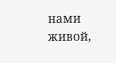нами живой,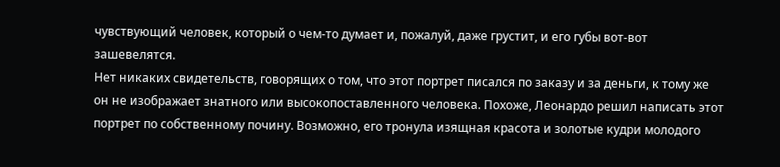чувствующий человек, который о чем-то думает и, пожалуй, даже грустит, и его губы вот-вот зашевелятся.
Нет никаких свидетельств, говорящих о том, что этот портрет писался по заказу и за деньги, к тому же он не изображает знатного или высокопоставленного человека. Похоже, Леонардо решил написать этот портрет по собственному почину. Возможно, его тронула изящная красота и золотые кудри молодого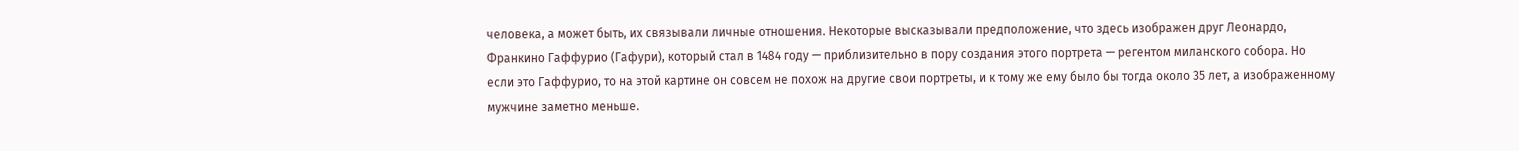человека, а может быть, их связывали личные отношения. Некоторые высказывали предположение, что здесь изображен друг Леонардо, Франкино Гаффурио (Гафури), который стал в 1484 году — приблизительно в пору создания этого портрета — регентом миланского собора. Но если это Гаффурио, то на этой картине он совсем не похож на другие свои портреты, и к тому же ему было бы тогда около 35 лет, а изображенному мужчине заметно меньше.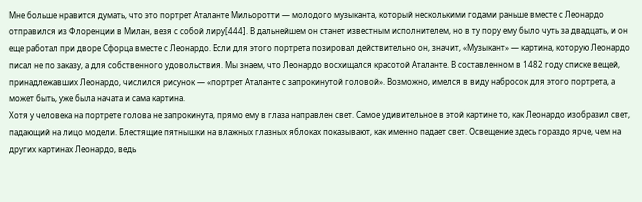Мне больше нравится думать, что это портрет Аталанте Мильоротти — молодого музыканта, который несколькими годами раньше вместе с Леонардо отправился из Флоренции в Милан, везя с собой лиру[444]. В дальнейшем он станет известным исполнителем, но в ту пору ему было чуть за двадцать, и он еще работал при дворе Сфорца вместе с Леонардо. Если для этого портрета позировал действительно он, значит, «Музыкант» — картина, которую Леонардо писал не по заказу, а для собственного удовольствия. Мы знаем, что Леонардо восхищался красотой Аталанте. В составленном в 1482 году списке вещей, принадлежавших Леонардо, числился рисунок — «портрет Аталанте с запрокинутой головой». Возможно, имелся в виду набросок для этого портрета, а может быть, уже была начата и сама картина.
Хотя у человека на портрете голова не запрокинута, прямо ему в глаза направлен свет. Самое удивительное в этой картине то, как Леонардо изобразил свет, падающий на лицо модели. Блестящие пятнышки на влажных глазных яблоках показывают, как именно падает свет. Освещение здесь гораздо ярче, чем на других картинах Леонардо, ведь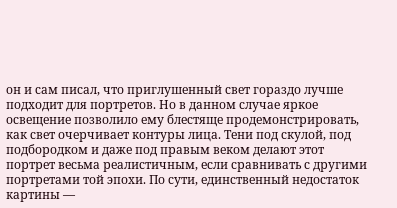он и сам писал, что приглушенный свет гораздо лучше подходит для портретов. Но в данном случае яркое освещение позволило ему блестяще продемонстрировать, как свет очерчивает контуры лица. Тени под скулой, под подбородком и даже под правым веком делают этот портрет весьма реалистичным, если сравнивать с другими портретами той эпохи. По сути, единственный недостаток картины —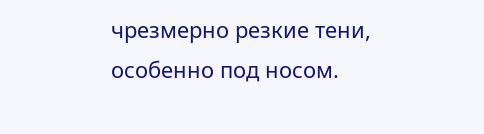чрезмерно резкие тени, особенно под носом.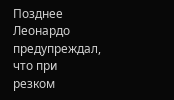Позднее Леонардо предупреждал, что при резком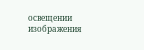освещении изображения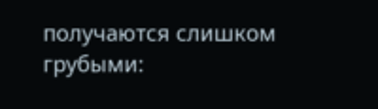получаются слишком грубыми: